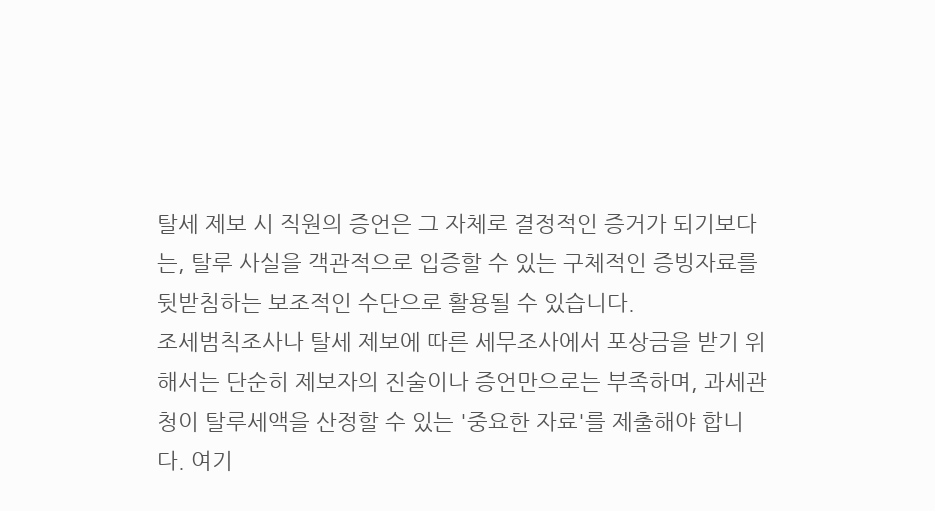탈세 제보 시 직원의 증언은 그 자체로 결정적인 증거가 되기보다는, 탈루 사실을 객관적으로 입증할 수 있는 구체적인 증빙자료를 뒷받침하는 보조적인 수단으로 활용될 수 있습니다.
조세범칙조사나 탈세 제보에 따른 세무조사에서 포상금을 받기 위해서는 단순히 제보자의 진술이나 증언만으로는 부족하며, 과세관청이 탈루세액을 산정할 수 있는 '중요한 자료'를 제출해야 합니다. 여기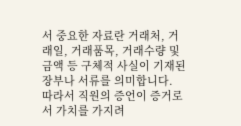서 중요한 자료란 거래처, 거래일, 거래품목, 거래수량 및 금액 등 구체적 사실이 기재된 장부나 서류를 의미합니다.
따라서 직원의 증언이 증거로서 가치를 가지려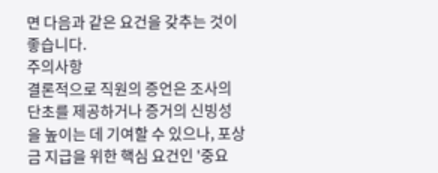면 다음과 같은 요건을 갖추는 것이 좋습니다.
주의사항
결론적으로 직원의 증언은 조사의 단초를 제공하거나 증거의 신빙성을 높이는 데 기여할 수 있으나, 포상금 지급을 위한 핵심 요건인 '중요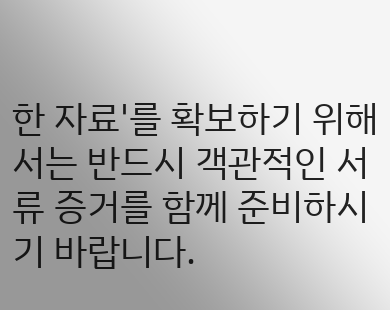한 자료'를 확보하기 위해서는 반드시 객관적인 서류 증거를 함께 준비하시기 바랍니다.